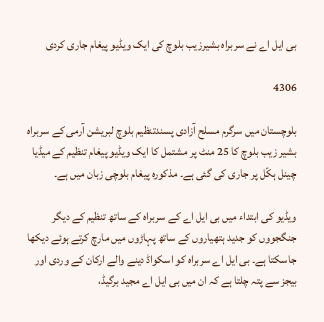بی ایل اے نے سربراہ بشیرزیب بلوچ کی ایک ویڈیو پیغام جاری کردی

4306

بلوچستان میں سرگرم مسلح آزادی پسندتنظیم بلوچ لبریشن آرمی کے سربراہ بشیر زیب بلوچ کا 25 منٹ پر مشتمل کا ایک ویڈیو پیغام تنظیم کے میڈیا چینل ہکّل پر جاری کی گئی ہے۔ مذکورہ پیغام بلوچی زبان میں ہے۔

ویڈیو کی ابتداء میں بی ایل اے کے سربراہ کے ساتھ تنظیم کے دیگر جنگجووں کو جدید ہتھیاروں کے ساتھ پہاڑوں میں مارچ کرتے ہوئے دیکھا جاسکتا ہے۔ بی ایل اے سربراہ کو اسکواڈ دینے والے ارکان کے وردی اور بیجز سے پتہ چلتا ہے کہ ان میں بی ایل اے مجید برگیڈ،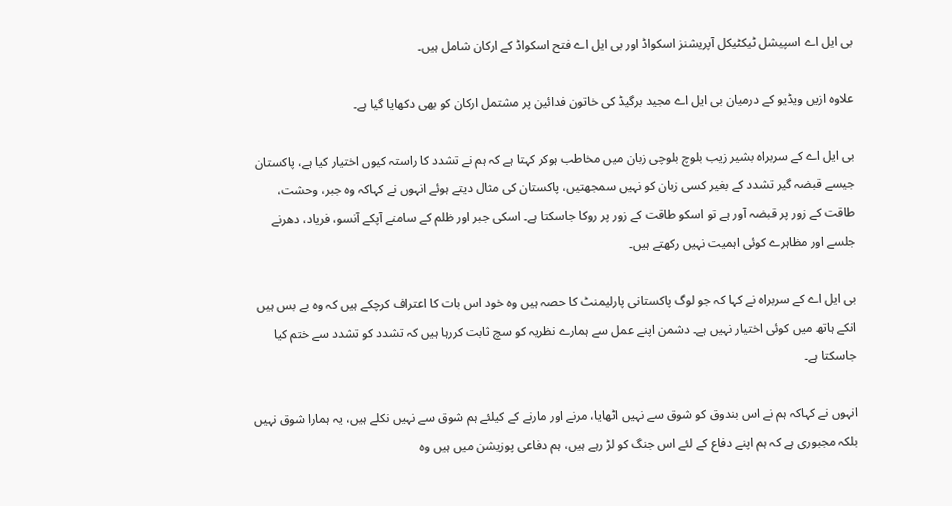بی ایل اے اسپیشل ٹیکٹیکل آپریشنز اسکواڈ اور بی ایل اے فتح اسکواڈ کے ارکان شامل ہیں۔

علاوہ ازیں ویڈیو کے درمیان بی ایل اے مجید برگیڈ کی خاتون فدائین پر مشتمل ارکان کو بھی دکھایا گیا ہے۔

بی ایل اے کے سربراہ بشیر زیب بلوچ بلوچی زبان میں مخاطب ہوکر کہتا ہے کہ ہم نے تشدد کا راستہ کیوں اختیار کیا ہے، پاکستان جیسے قبضہ گیر تشدد کے بغیر کسی زبان کو نہیں سمجھتیں، پاکستان کی مثال دیتے ہوئے انہوں نے کہاکہ وہ جبر، وحشت، طاقت کے زور پر قبضہ آور ہے تو اسکو طاقت کے زور پر روکا جاسکتا ہے۔ اسکی جبر اور ظلم کے سامنے آپکے آنسو، فریاد، دھرنے جلسے اور مظاہرے کوئی اہمیت نہیں رکھتے ہیں۔

بی ایل اے کے سربراہ نے کہا کہ جو لوگ پاکستانی پارلیمنٹ کا حصہ ہیں وہ خود اس بات کا اعتراف کرچکے ہیں کہ وہ بے بس ہیں انکے ہاتھ میں کوئی اختیار نہیں ہے۔ دشمن اپنے عمل سے ہمارے نظریہ کو سچ ثابت کررہا ہیں کہ تشدد کو تشدد سے ختم کیا جاسکتا ہے۔

انہوں نے کہاکہ ہم نے اس بندوق کو شوق سے نہیں اٹھایا، مرنے اور مارنے کے کیلئے ہم شوق سے نہیں نکلے ہیں، یہ ہمارا شوق نہیں بلکہ مجبوری ہے کہ ہم اپنے دفاع کے لئے اس جنگ کو لڑ رہے ہیں، ہم دفاعی پوزیشن میں ہیں وہ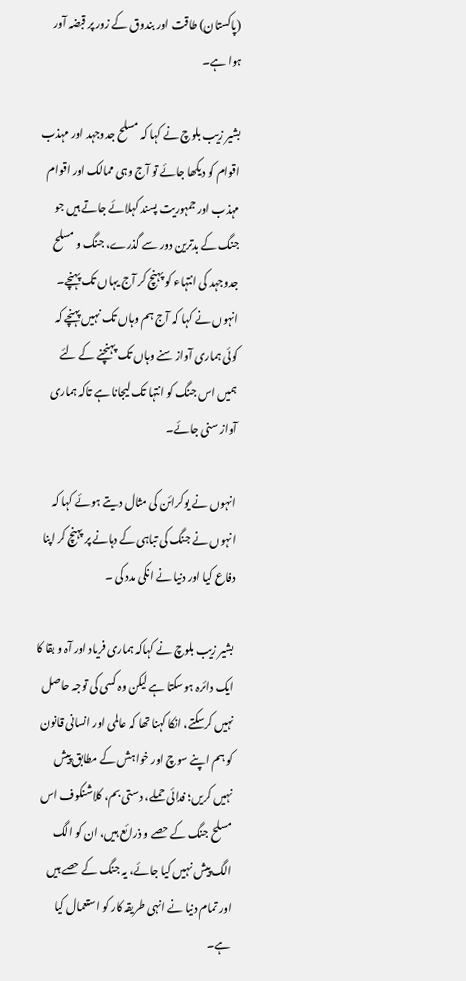(پاکستان) طاقت اور بندوق کے زور پر قبضہ آور ہوا ہے۔

بشیر زیب بلوچ نے کہا کہ مسلح جدوجہد اور مہذب اقوام کو دیکھا جائے تو آج وہی ممالک اور اقوام مہذب اور جمہوریت پسند کہلائے جاتے ہیں جو جنگ کے بدترین دور سے گذرے، جنگ و مسلح جدوجہد کی انتہاء کو پہنچ کر آج یہاں تک پہنچے۔ انہوں نے کہا کہ آج ہم وہاں تک نہیں پہنچے کہ کوئی ہماری آواز سنے وہاں تک پہنچنے کے لئے ہمیں اس جنگ کو انتہا تک لیجانا ہے تاکہ ہماری آواز سنی جائے۔

انہوں نے یوکرائن کی مثال دیتے ہوئے کہا کہ انہوں نے جنگ کی تباہی کے دہانے پر پہنچ کر اپنا دفاع کیا اور دنیا نے انکی مدد کی ۔

بشیر زیب بلوچ نے کہاکہ ہماری فریاد اور آہ و بقا کا ایک دائرہ ہوسکتا ہے لیکن وہ کسی کی توجہ حاصل نہیں کرسکتے، انکا کہنا تھا کہ عالمی اور انسانی قانون کو ہم اپنے سوچ اور خواہش کے مطابق پیش نہیں کریں؛ فدائی حملے، دستی بم، کلاشنکوف اس مسلح جنگ کے حصے و ذرائع ہیں، ان کو الگ الگ پیش نہیں کیا جائے، یہ جنگ کے حصے ہیں اور تمام دنیا نے انہی طریقہ کار کو استعمال کیا ہے۔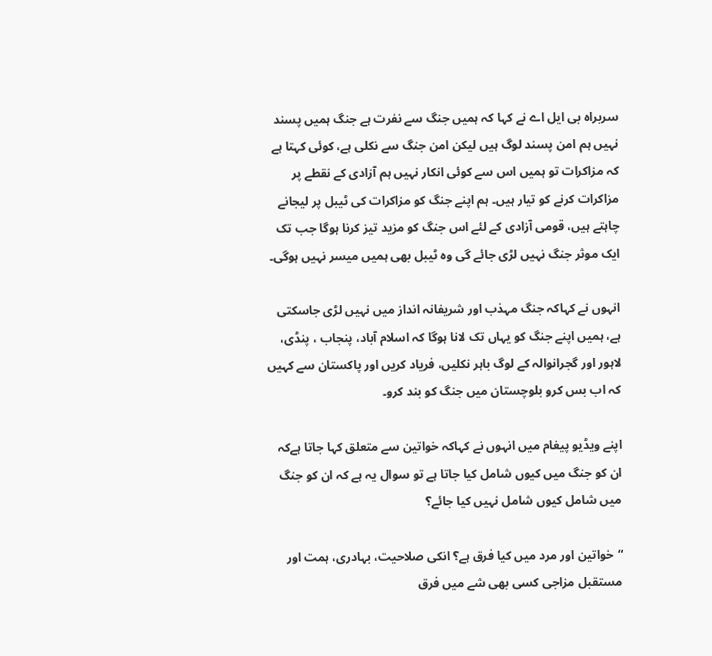سربراہ بی ایل اے نے کہا کہ ہمیں جنگ سے نفرت ہے جنگ ہمیں پسند نہیں ہم امن پسند لوگ ہیں لیکن امن جنگ سے نکلی ہے، کوئی کہتا ہے کہ مزاکرات تو ہمیں اس سے کوئی انکار نہیں ہم آزادی کے نقطے پر مزاکرات کرنے کو تیار ہیں۔ ہم اپنے جنگ کو مزاکرات کی ٹیبل پر لیجانے چاہتے ہیں، قومی آزادی کے لئے اس جنگ کو مزید تیز کرنا ہوگا جب تک ایک موثر جنگ نہیں لڑی جائے گی وہ ٹیبل بھی ہمیں میسر نہیں ہوگی۔

انہوں نے کہاکہ جنگ مہذب اور شریفانہ انداز میں نہیں لڑی جاسکتی ہے، ہمیں اپنے جنگ کو یہاں تک لانا ہوگا کہ اسلام آباد، پنجاب ، پنڈی، لاہور اور گجرانوالہ کے لوگ باہر نکلیں، فریاد کریں اور پاکستان سے کہیں کہ اب بس کرو بلوچستان میں جنگ کو بند کرو۔

اپنے ویڈیو پیغام میں انہوں نے کہاکہ خواتین سے متعلق کہا جاتا ہےکہ ان کو جنگ میں کیوں شامل کیا جاتا ہے تو سوال یہ ہے کہ ان کو جنگ میں شامل کیوں شامل نہیں کیا جائے؟

“خواتین اور مرد میں کیا فرق ہے؟ انکی صلاحیت، بہادری، ہمت اور مستقبل مزاجی کسی بھی شے میں فرق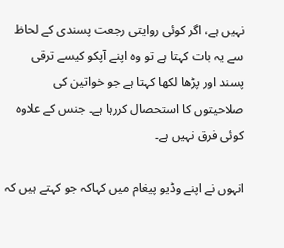نہیں ہے، اگر کوئی روایتی رجعت پسندی کے لحاظ سے یہ بات کہتا ہے تو وہ اپنے آپکو کیسے ترقی پسند اور پڑھا لکھا کہتا ہے جو خواتین کی صلاحیتوں کا استحصال کررہا ہے۔ جنس کے علاوہ کوئی فرق نہیں ہے۔

انہوں نے اپنے وڈیو پیغام میں کہاکہ جو کہتے ہیں کہ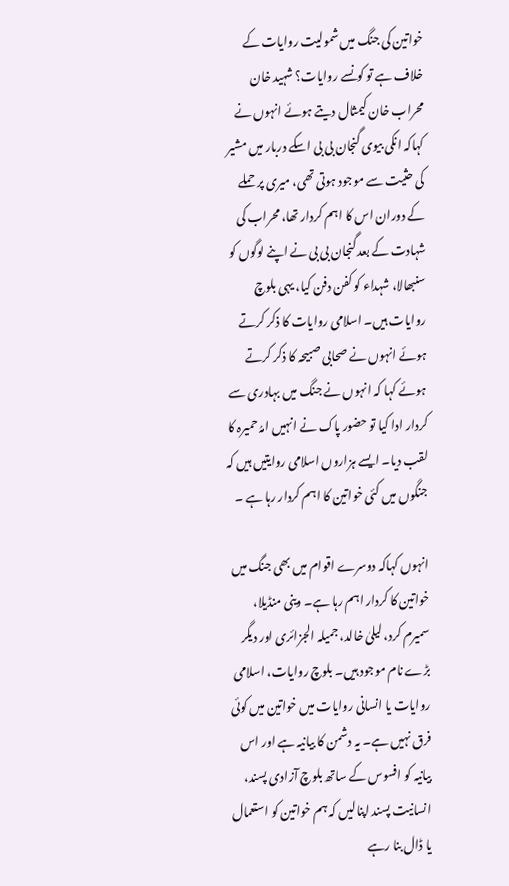خواتین کی جنگ میں شمولیت روایات کے خلاف ہے تو کونسے روایات؟ شہید خان محراب خان کیمثال دیتے ہوئے انہوں نے کہاکہ انکی بیوی گنجان بی بی اسکے دربار میں مشیر کی حثیت سے موجود ہوتی تھی، میری پر حملے کے دوران اس کا اہم کردار تھا، محراب کی شہادت کے بعد گنجان بی بی نے اپنے لوگوں کو سنبھالا، شہداء کو کفن دفن کیا، یہی بلوچ روایات ہیں۔ اسلامی روایات کا ذکر کرتے ہوئے انہوں نے صحابی صبیحہ کا ذکر کرتے ہوئے کہا کہ انہوں نے جنگ میں بہادری سے کردار ادا کیا تو حضور پاک نے انہیں امہُ حمیرہ کا لقب دیا۔ ایسے ہزاروں اسلامی روایتیں ہیں کہ جنگوں میں کئی خواتین کا اہم کردار رہا ہے ۔

انہوں کہاکہ دوسرے اقوام میں بھی جنگ میں خواتین کا کردار اہم رہا ہے۔ وینی منڈیلا، سمیرم کرد، لیلیٰ خالد، جمیلہ الجزائری اور دیگر بڑے نام موجود ہیں۔ بلوچ روایات، اسلامی روایات یا انسانی روایات میں خواتین میں کوئی فرق نہیں ہے۔ یہ دشمن کا بیانیہ ہے اور اس بیانیہ کو افسوس کے ساتھ بلوچ آزادی پسند، انسانیت پسند اپنالیں کہ ہم خواتین کو استعمال یا ڈال بنا رہے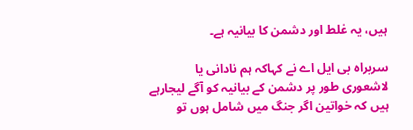ہیں، یہ غلط اور دشمن کا بیانیہ ہے۔

سربراہ بی ایل اے نے کہاکہ ہم نادانی یا لاشعوری طور پر دشمن کے بیانیہ کو آگے لیجارہے ہیں کہ خواتین اگر جنگ میں شامل ہوں تو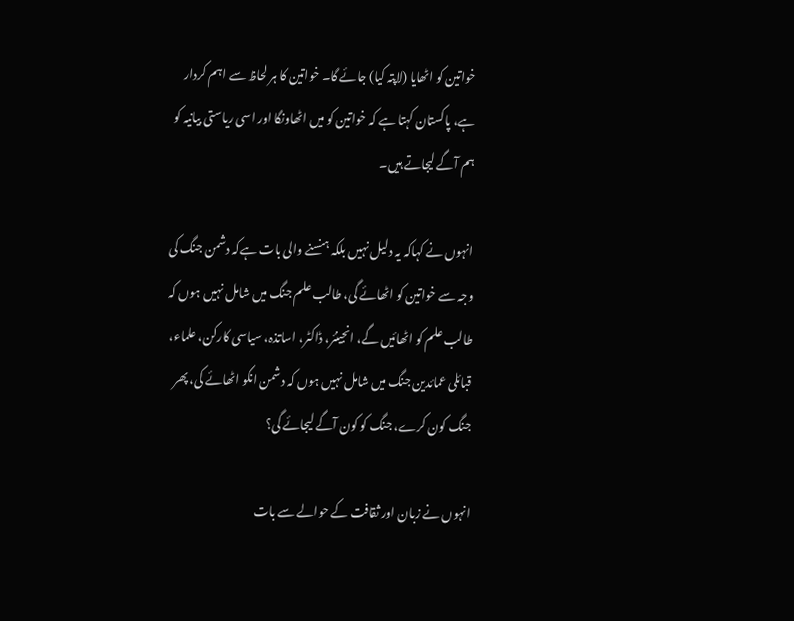خواتین کو اٹھایا (لاپتہ کیا) جائے گا۔ خواتین کا ہر لحاظ سے اہم کردار ہے، پاکستان کہتا ہے کہ خواتین کو میں اٹھاونگا اور اسی ریاستی بیانیہ کو ہم آگے لیجاتے ہیں۔

انہوں نے کہاکہ یہ دلیل نہیں بلکہ ہنسنے والی بات ہےکہ دشمن جنگ کی وجہ سے خواتین کو اٹھائے گی، طالب علم جنگ میں شامل نہیں ہوں کہ طالب علم کو اٹھائیں گے، انجینئر، ڈاکٹر، اساتذہ، سیاسی کارکن، علماء، قبائلی عمائدین جنگ میں شامل نہیں ہوں کہ دشمن انکو اٹھائے کی، پھر جنگ کون کرے، جنگ کو کون آگے لیجائے گی؟

انہوں نے زبان اور ثقافت کے حوالے سے بات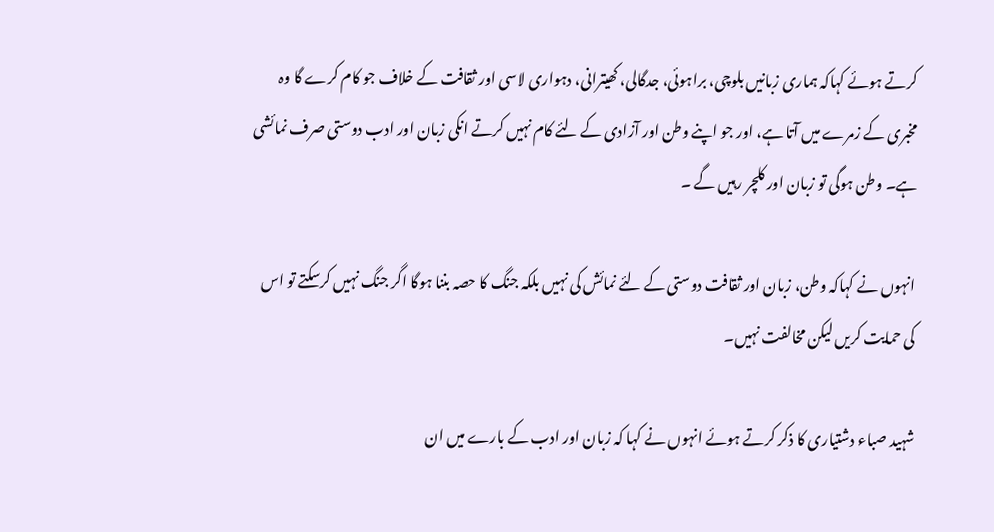کرتے ہوئے کہاکہ ہماری زبانیں بلوچی، براہوئی، جدگالی، کھیترانی، دہواری لاسی اور ثقافت کے خلاف جو کام کرے گا وہ مخبری کے زمرے میں آتا ہے، اور جو اپنے وطن اور آزادی کے لئے کام نہیں کرتے انکی زبان اور ادب دوستی صرف نمائشی ہے۔ وطن ہوگی تو زبان اور کلچر رہیں گے ۔

انہوں نے کہاکہ وطن، زبان اور ثقافت دوستی کے لئے نمائش کی نہیں بلکہ جنگ کا حصہ بننا ہوگا اگر جنگ نہیں کرسکتے تو اس کی حمایت کریں لیکن مخالفت نہیں۔

شہید صباء دشتیاری کا ذکر کرتے ہوئے انہوں نے کہا کہ زبان اور ادب کے بارے میں ان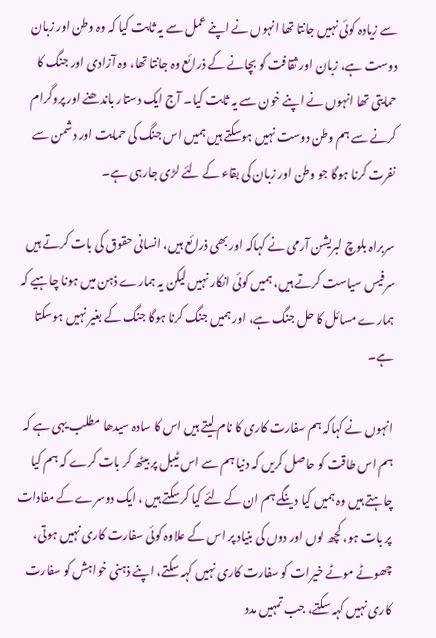سے زیادہ کوئی نہیں جانتا تھا انہوں نے اپنے عمل سے یہ ثابت کیا کہ وہ وطن اور زبان دوست ہے، زبان اور ثقافت کو بچانے کے ذرائع وہ جانتا تھا، وہ آزادی اور جنگ کا حمایتی تھا انہوں نے اپنے خون سے یہ ثابت کیا۔ آج ایک دستار باندھنے اور پروگرام کرنے سے ہم وطن دوست نہیں ہوسکتے ہیں ہمیں اس جنگ کی حمایت اور دشمن سے نفرت کرنا ہوگا جو وطن اور زبان کی بقاء کے لئے لڑی جارہی ہے۔

سربراہ بلوچ لبریشن آرمی نے کہاکہ اور بھی ذرائع ہیں، انسانی حقوق کی بات کرتے ہیں سرفیس سیاست کرتے ہیں، ہمیں کوئی انکار نہیں لیکن یہ ہمارے ذہن میں ہونا چاہیے کہ ہمارے مسائل کا حل جنگ ہے، اور ہمیں جنگ کرنا ہوگا جنگ کے بغیر نہیں ہوسکتا ہے۔

انہوں نے کہاکہ ہم سفارت کاری کا نام لیتے ہیں اس کا سادہ سیدھا مطلب یہی ہے کہ ہم اس طاقت کو حاصل کریں کہ دنیا ہم سے اس ٹیبل پر بیٹھ کر بات کرے کہ ہم کیا چاہتے ہیں وہ ہمیں کیا دینگے ہم ان کے لئے کیا کرسکتے ہیں ، ایک دوسرے کے مفادات پر بات ہو، کچھ لوں اور دوں کی بنیاد پر اس کے علاوہ کوئی سفارت کاری نہیں ہوتی، چھوٹے موٹے خیرات کو سفارت کاری نہیں کہہ سکتے، اپنے ذہنی خواہش کو سفارت کاری نہیں کہہ سکتے، جب تمہیں مدد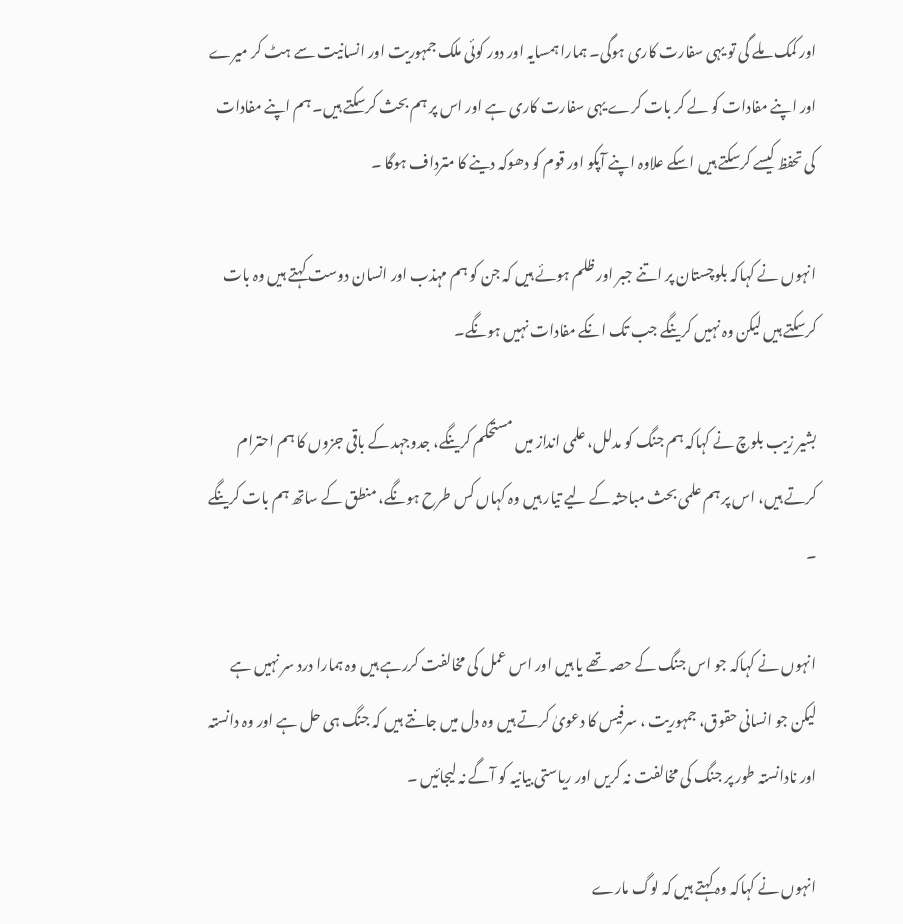اور کمک ملے گی تو یہی سفارت کاری ہوگی۔ ہمارا ہمسایہ اور دور کوئی ملک جمہوریت اور انسانیت سے ہٹ کر میرے اور اپنے مفادات کو لے کر بات کرے یہی سفارت کاری ہے اور اس پر ہم بحث کرسکتے ہیں۔ ہم اپنے مفادات کی تحفظ کیسے کرسکتے ہیں اسکے علاوہ اپنے آپکو اور قوم کو دھوکہ دینے کا مترداف ہوگا ۔

انہوں نے کہاکہ بلوچستان پر اتنے جبر اور ظلم ہوئے ہیں کہ جن کو ہم مہذب اور انسان دوست کہتے ہیں وہ بات کرسکتے ہیں لیکن وہ نہیں کرینگے جب تک انکے مفادات نہیں ہونگے۔

بشیر زیب بلوچ نے کہاکہ ہم جنگ کو مدلل، علمی انداز میں مستحکم کرینگے، جدوجہد کے باقی جزوں کا ہم احترام کرتے ہیں، اس پر ہم علمی بحث مباحثہ کے لیے تیار ہیں وہ کہاں کس طرح ہونگے، منطق کے ساتھ ہم بات کرینگے ۔

انہوں نے کہاکہ جو اس جنگ کے حصہ تھے یا ہیں اور اس عمل کی مخالفت کررہے ہیں وہ ہمارا درد سر نہیں ہے لیکن جو انسانی حقوق، جمہوریت ، سرفیس کا دعویٰ کرتے ہیں وہ دل میں جانتے ہیں کہ جنگ ہی حل ہے اور وہ دانستہ اور نادانستہ طور پر جنگ کی مخالفت نہ کریں اور ریاستی بیانیہ کو آگے نہ لیجائیں ۔

انہوں نے کہاکہ وہ کہتے ہیں کہ لوگ مارے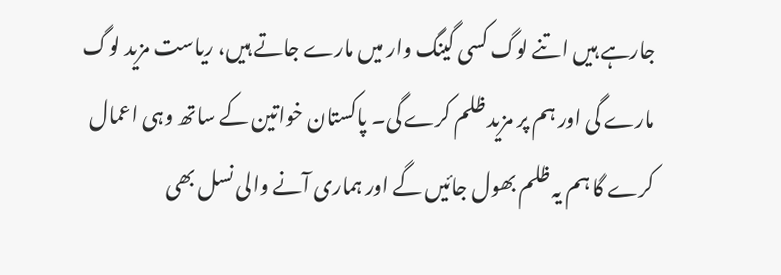جارہے ہیں اتنے لوگ کسی گینگ وار میں مارے جاتے ہیں، ریاست مزید لوگ مارے گی اور ہم پر مزید ظلم کرے گی۔ پاکستان خواتین کے ساتھ وہی اعمال کرے گا ہم یہ ظلم بھول جائیں گے اور ہماری آنے والی نسل بھی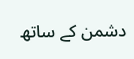دشمن کے ساتھ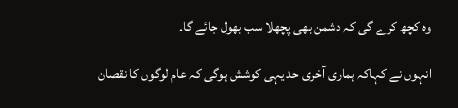وہ کچھ کرے گی کہ دشمن بھی پچھلا سب بھول جائے گا۔

انہوں نے کہاکہ ہماری آخری حد یہی کوشش ہوگی کہ عام لوگوں کا نقصان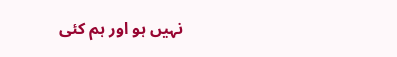نہیں ہو اور ہم کئی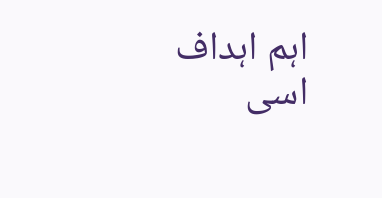اہم اہداف اسی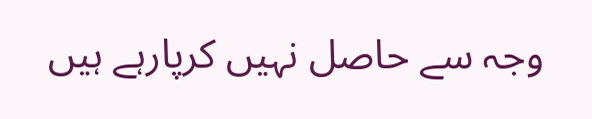وجہ سے حاصل نہیں کرپارہے ہیں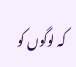کہ لوگوں کو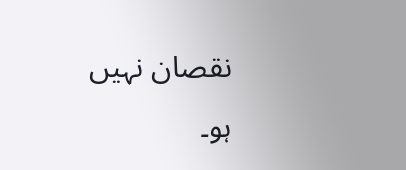نقصان نہیں ہو۔